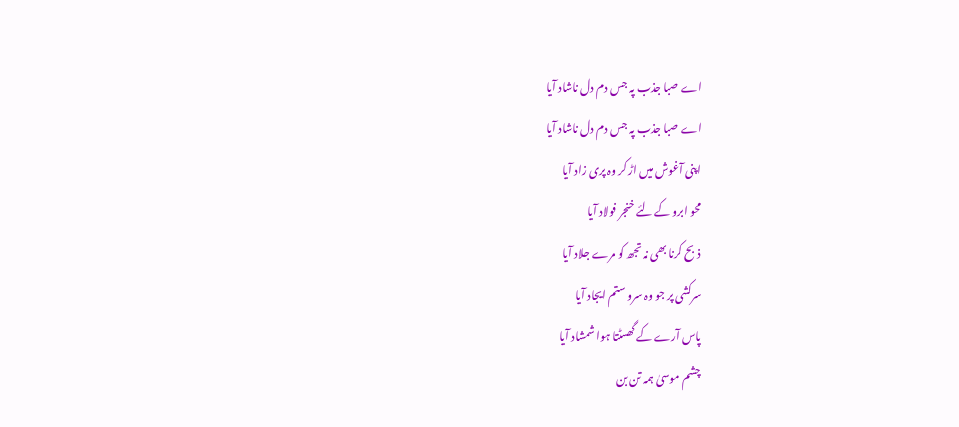اے صبا جذب پہ جس دم دل ناشاد آیا
اے صبا جذب پہ جس دم دل ناشاد آیا
اپنی آغوش میں اڑ کر وہ پری زاد آیا
محو ابرو کے لئے خنجر فولاد آیا
ذبح کرنا بھی نہ تجھ کو مرے جلاد آیا
سرکشی پر جو وہ سرو ستم ایجاد آیا
پاس آرے کے گھسٹتا ہوا شمشاد آیا
چشم موسیٰ ہمہ تن بن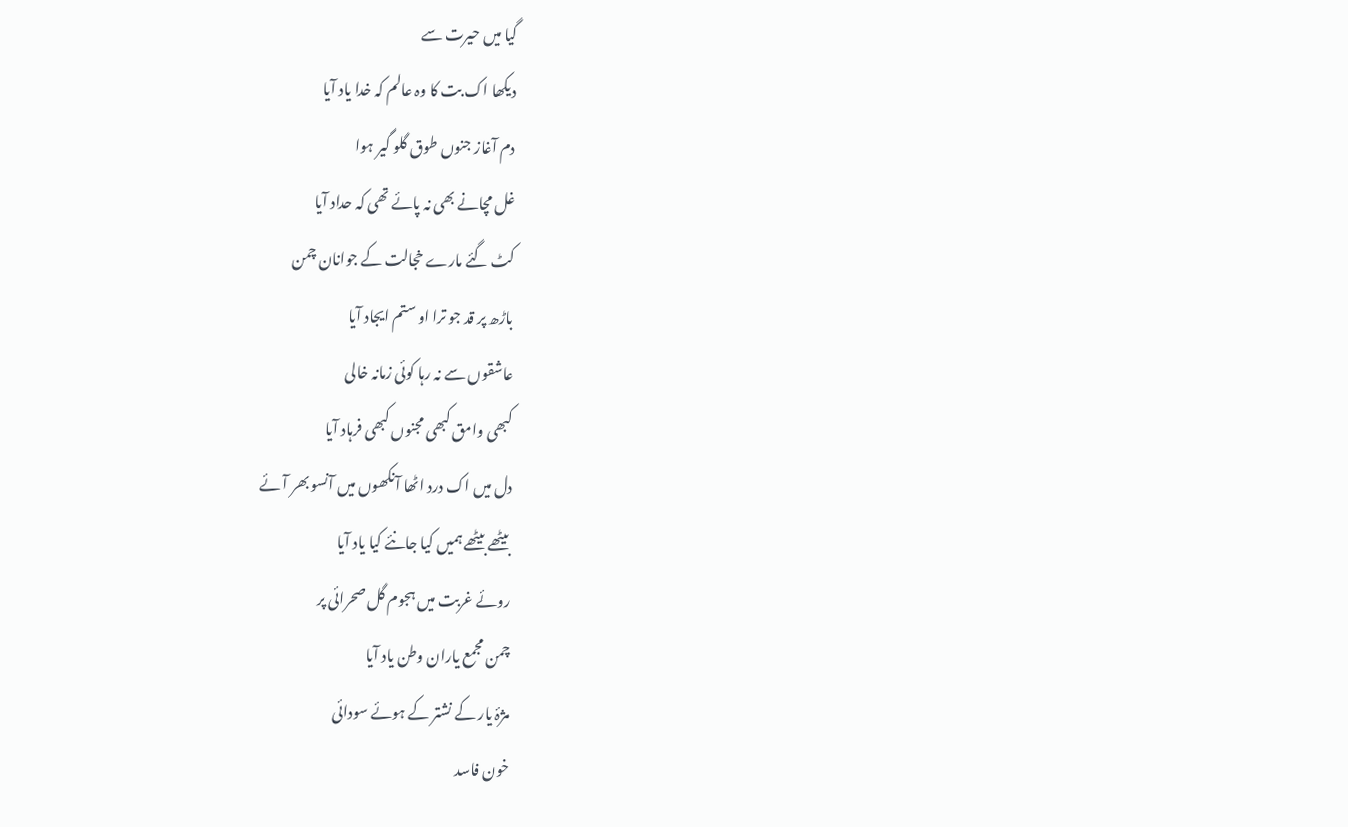گیا میں حیرت سے
دیکھا اک بت کا وہ عالم کہ خدا یاد آیا
دم آغاز جنوں طوق گلو گیر ہوا
غل مچانے بھی نہ پائے تھی کہ حداد آیا
کٹ گئے مارے خجالت کے جوانان چمن
باڑھ پر قد جو ترا او ستم ایجاد آیا
عاشقوں سے نہ رہا کوئی زمانہ خالی
کبھی وامق کبھی مجنوں کبھی فرہاد آیا
دل میں اک درد اٹھا آنکھوں میں آنسو بھر آئے
بیٹھے بیٹھے ہمیں کیا جانئے کیا یاد آیا
روئے غربت میں ہجوم گل صحرائی پر
چمن مجمع یاران وطن یاد آیا
مژۂ یار کے نشتر کے ہوئے سودائی
خون فاسد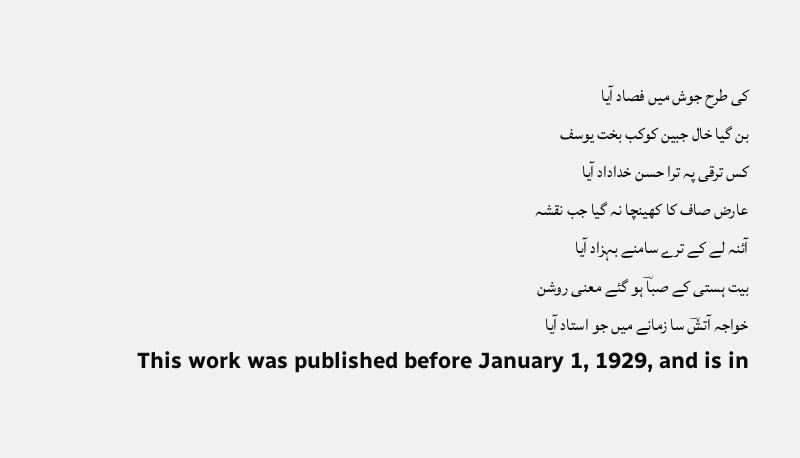کی طرح جوش میں فصاد آیا
بن گیا خال جبین کوکب بخت یوسف
کس ترقی پہ ترا حسن خداداد آیا
عارض صاف کا کھینچا نہ گیا جب نقشہ
آئنہ لے کے ترے سامنے بہزاد آیا
بیت ہستی کے صباؔ ہو گئے معنی روشن
خواجہ آتشؔ سا زمانے میں جو استاد آیا
This work was published before January 1, 1929, and is in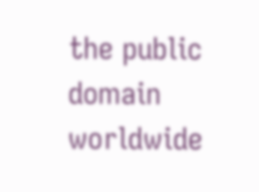the public domain worldwide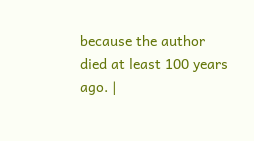because the author died at least 100 years ago. |